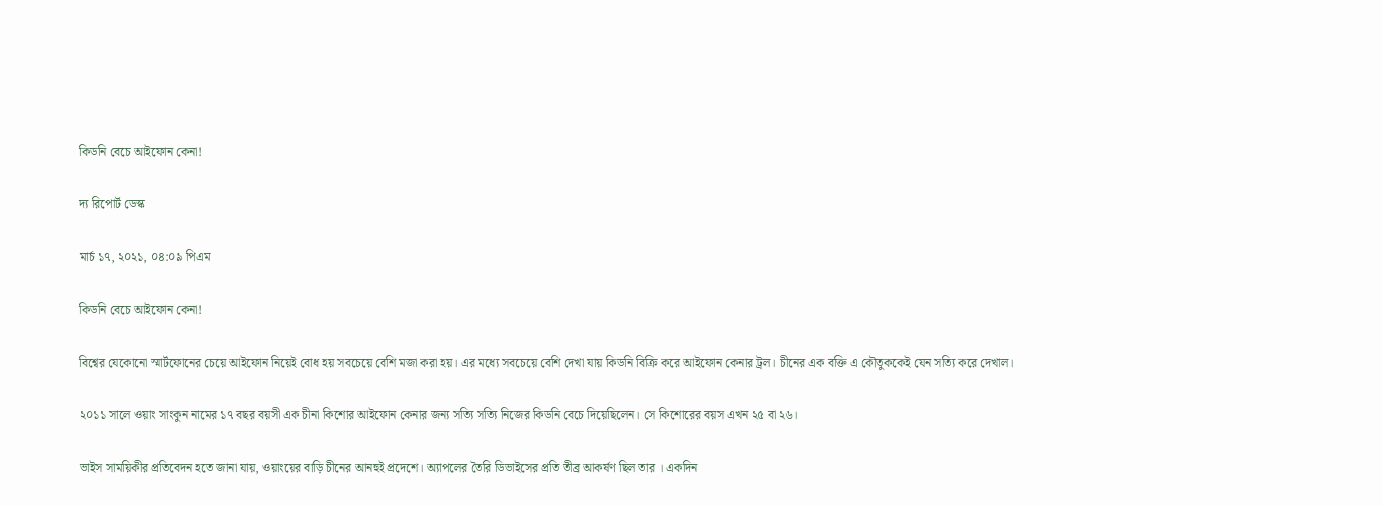কিডনি বেচে আইফোন কেনা!

দ্য রিপোর্ট ডেস্ক

মার্চ ১৭, ২০২১, ০৪:০৯ পিএম

কিডনি বেচে আইফোন কেনা!

বিশ্বের যেকোনো স্মার্টফোনের চেয়ে আইফোন নিয়েই বোধ হয় সবচেয়ে বেশি মজা করা হয়। এর মধ্যে সবচেয়ে বেশি দেখা যায় কিডনি বিক্রি করে আইফোন কেনার ট্রল। চীনের এক বক্তি এ কৌতুককেই যেন সত্যি করে দেখাল।

২০১১ সালে ওয়াং সাংকুন নামের ১৭ বছর বয়সী এক চীনা কিশোর আইফোন কেনার জন্য সত্যি সত্যি নিজের কিডনি বেচে দিয়েছিলেন। সে কিশোরের বয়স এখন ২৫ বা ২৬।

ভাইস সাময়িকীর প্রতিবেদন হতে জানা যায়, ওয়াংয়ের বাড়ি চীনের আনহুই প্রদেশে। অ্যাপলের তৈরি ডিভাইসের প্রতি তীব্র আকর্ষণ ছিল তার । একদিন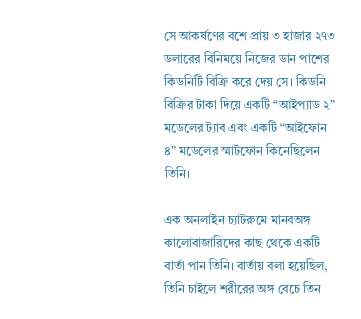সে আকর্ষণের বশে প্রায় ৩ হাজার ২৭৩ ডলারের বিনিময়ে নিজের ডান পাশের কিডনিটি বিক্রি করে দেয় সে। কিডনি বিক্রির টাকা দিয়ে একটি “আইপ্যাড ২” মডেলের ট্যাব এবং একটি “আইফোন ৪” মডেলের স্মার্টফোন কিনেছিলেন তিনি।

এক অনলাইন চ্যাটরুমে মানবঅঙ্গ কালোবাজারিদের কাছ থেকে একটি বার্তা পান তিনি। বার্তায় বলা হয়েছিল, তিনি চাইলে শরীরের অঙ্গ বেচে তিন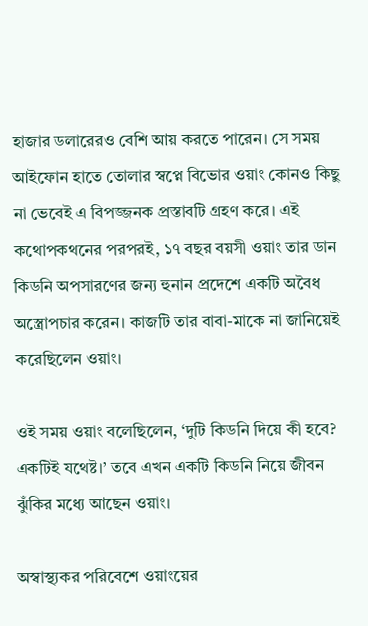হাজার ডলারেরও বেশি আয় করতে পারেন। সে সময় আইফোন হাতে তোলার স্বপ্নে বিভোর ওয়াং কোনও কিছু না ভেবেই এ বিপজ্জনক প্রস্তাবটি গ্রহণ করে। এই কথোপকথনের পরপরই, ১৭ বছর বয়সী ওয়াং তার ডান কিডনি অপসারণের জন্য হুনান প্রদেশে একটি অবৈধ অস্ত্রোপচার করেন। কাজটি তার বাবা-মাকে না জানিয়েই করেছিলেন ওয়াং।

ওই সময় ওয়াং বলেছিলেন, ‘দুটি কিডনি দিয়ে কী হবে? একটিই যথেষ্ট।’ তবে এখন একটি কিডনি নিয়ে জীবন ঝুঁকির মধ্যে আছেন ওয়াং।

অস্বাস্থ্যকর পরিবেশে ওয়াংয়ের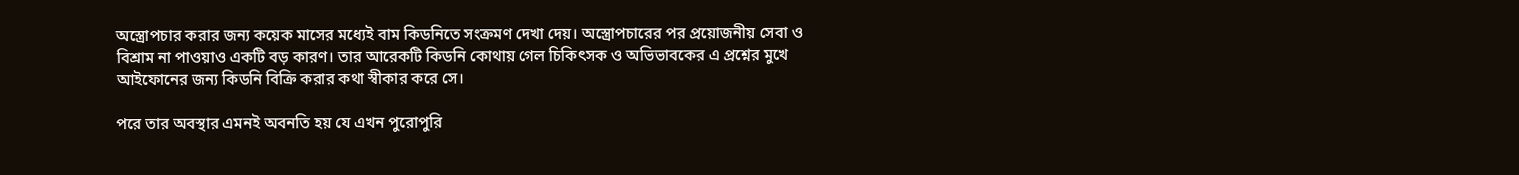অস্ত্রোপচার করার জন্য কয়েক মাসের মধ্যেই বাম কিডনিতে সংক্রমণ দেখা দেয়। অস্ত্রোপচারের পর প্রয়োজনীয় সেবা ও বিশ্রাম না পাওয়াও একটি বড় কারণ। তার আরেকটি কিডনি কোথায় গেল চিকিৎসক ও অভিভাবকের এ প্রশ্নের মুখে আইফোনের জন্য কিডনি বিক্রি করার কথা স্বীকার করে সে।

পরে তার অবস্থার এমনই অবনতি হয় যে এখন পুরোপুরি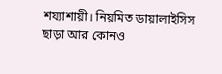শয্যাশায়ী। নিয়মিত ডায়ালাইসিস ছাড়া আর কোনও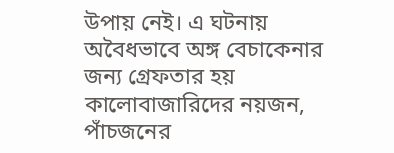উপায় নেই। এ ঘটনায় অবৈধভাবে অঙ্গ বেচাকেনার জন্য গ্রেফতার হয় কালোবাজারিদের নয়জন, পাঁচজনের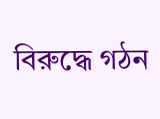বিরুদ্ধে গঠন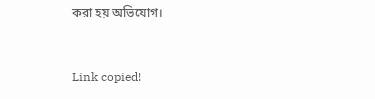করা হয় অভিযোগ।



Link copied!